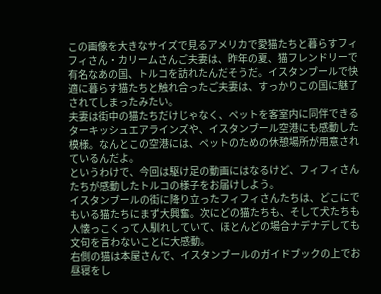この画像を大きなサイズで見るアメリカで愛猫たちと暮らすフィフィさん・カリームさんご夫妻は、昨年の夏、猫フレンドリーで有名なあの国、トルコを訪れたんだそうだ。イスタンブールで快適に暮らす猫たちと触れ合ったご夫妻は、すっかりこの国に魅了されてしまったみたい。
夫妻は街中の猫たちだけじゃなく、ペットを客室内に同伴できるターキッシュエアラインズや、イスタンブール空港にも感動した模様。なんとこの空港には、ペットのための休憩場所が用意されているんだよ。
というわけで、今回は駆け足の動画にはなるけど、フィフィさんたちが感動したトルコの様子をお届けしよう。
イスタンブールの街に降り立ったフィフィさんたちは、どこにでもいる猫たちにまず大興奮。次にどの猫たちも、そして犬たちも人懐っこくって人馴れしていて、ほとんどの場合ナデナデしても文句を言わないことに大感動。
右側の猫は本屋さんで、イスタンブールのガイドブックの上でお昼寝をし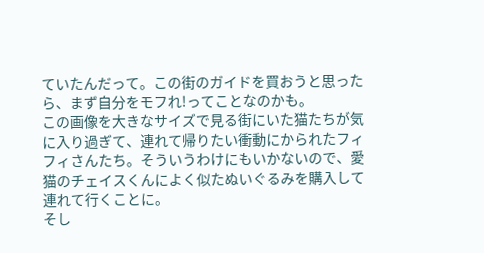ていたんだって。この街のガイドを買おうと思ったら、まず自分をモフれ!ってことなのかも。
この画像を大きなサイズで見る街にいた猫たちが気に入り過ぎて、連れて帰りたい衝動にかられたフィフィさんたち。そういうわけにもいかないので、愛猫のチェイスくんによく似たぬいぐるみを購入して連れて行くことに。
そし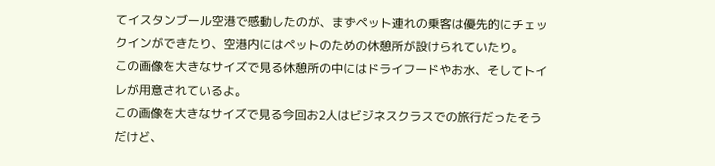てイスタンブール空港で感動したのが、まずペット連れの乗客は優先的にチェックインができたり、空港内にはペットのための休憩所が設けられていたり。
この画像を大きなサイズで見る休憩所の中にはドライフードやお水、そしてトイレが用意されているよ。
この画像を大きなサイズで見る今回お2人はビジネスクラスでの旅行だったそうだけど、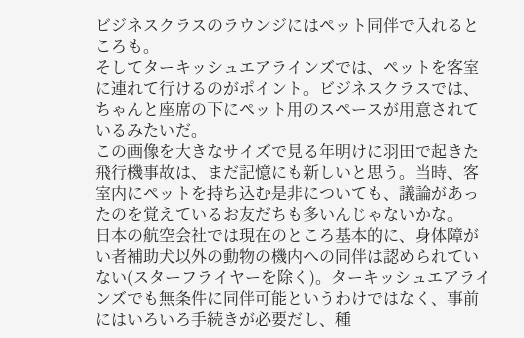ビジネスクラスのラウンジにはペット同伴で入れるところも。
そしてターキッシュエアラインズでは、ペットを客室に連れて行けるのがポイント。ビジネスクラスでは、ちゃんと座席の下にペット用のスペースが用意されているみたいだ。
この画像を大きなサイズで見る年明けに羽田で起きた飛行機事故は、まだ記憶にも新しいと思う。当時、客室内にペットを持ち込む是非についても、議論があったのを覚えているお友だちも多いんじゃないかな。
日本の航空会社では現在のところ基本的に、身体障がい者補助犬以外の動物の機内への同伴は認められていない(スターフライヤーを除く)。ターキッシュエアラインズでも無条件に同伴可能というわけではなく、事前にはいろいろ手続きが必要だし、種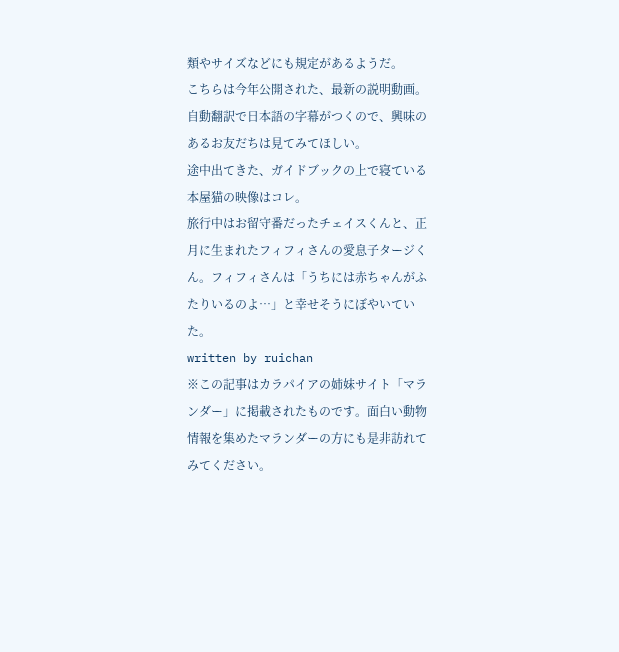類やサイズなどにも規定があるようだ。
こちらは今年公開された、最新の説明動画。自動翻訳で日本語の字幕がつくので、興味のあるお友だちは見てみてほしい。
途中出てきた、ガイドブックの上で寝ている本屋猫の映像はコレ。
旅行中はお留守番だったチェイスくんと、正月に生まれたフィフィさんの愛息子タージくん。フィフィさんは「うちには赤ちゃんがふたりいるのよ…」と幸せそうにぼやいていた。
written by ruichan
※この記事はカラパイアの姉妹サイト「マランダー」に掲載されたものです。面白い動物情報を集めたマランダーの方にも是非訪れてみてください。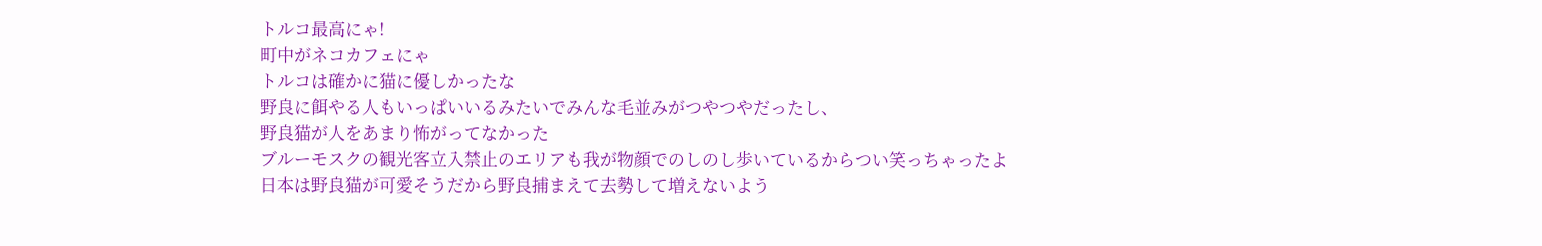トルコ最高にゃ!
町中がネコカフェにゃ
トルコは確かに猫に優しかったな
野良に餌やる人もいっぱいいるみたいでみんな毛並みがつやつやだったし、
野良猫が人をあまり怖がってなかった
ブルーモスクの観光客立入禁止のエリアも我が物顔でのしのし歩いているからつい笑っちゃったよ
日本は野良猫が可愛そうだから野良捕まえて去勢して増えないよう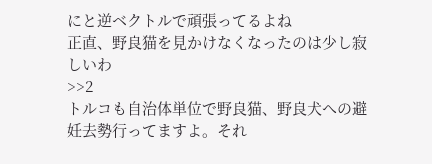にと逆ベクトルで頑張ってるよね
正直、野良猫を見かけなくなったのは少し寂しいわ
>>2
トルコも自治体単位で野良猫、野良犬への避妊去勢行ってますよ。それ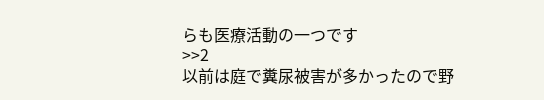らも医療活動の一つです
>>2
以前は庭で糞尿被害が多かったので野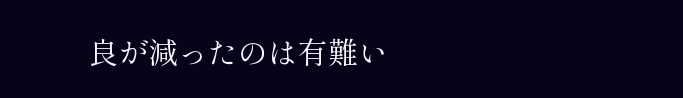良が減ったのは有難い